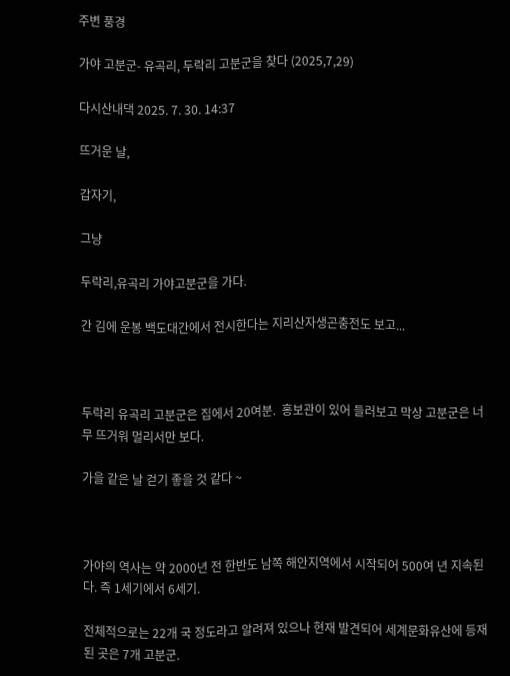주변 풍경

가야 고분군- 유곡리, 두락리 고분군을 찾다 (2025,7,29)

다시산내댁 2025. 7. 30. 14:37

뜨거운 날,

갑자기,

그냥

두락리,유곡리 가야고분군을 가다.

간 김에 운봉 백도대간에서 전시한다는 지리산자생곤충전도 보고...



두락리 유곡리 고분군은 집에서 20여분.  홍보관이 있어 들러보고 막상 고분군은 너무 뜨거워 멀리서만 보다.

가을 같은 날 걷기 좋을 것 같다 ~



가야의 역사는 약 2000년 전 한반도 남쪽 해안지역에서 시작되어 500여 년 지속된다. 즉 1세기에서 6세기.

전체적으로는 22개 국 정도라고 알려져 있으나 현재 발견되어 세계문화유산에 등재된 곳은 7개 고분군.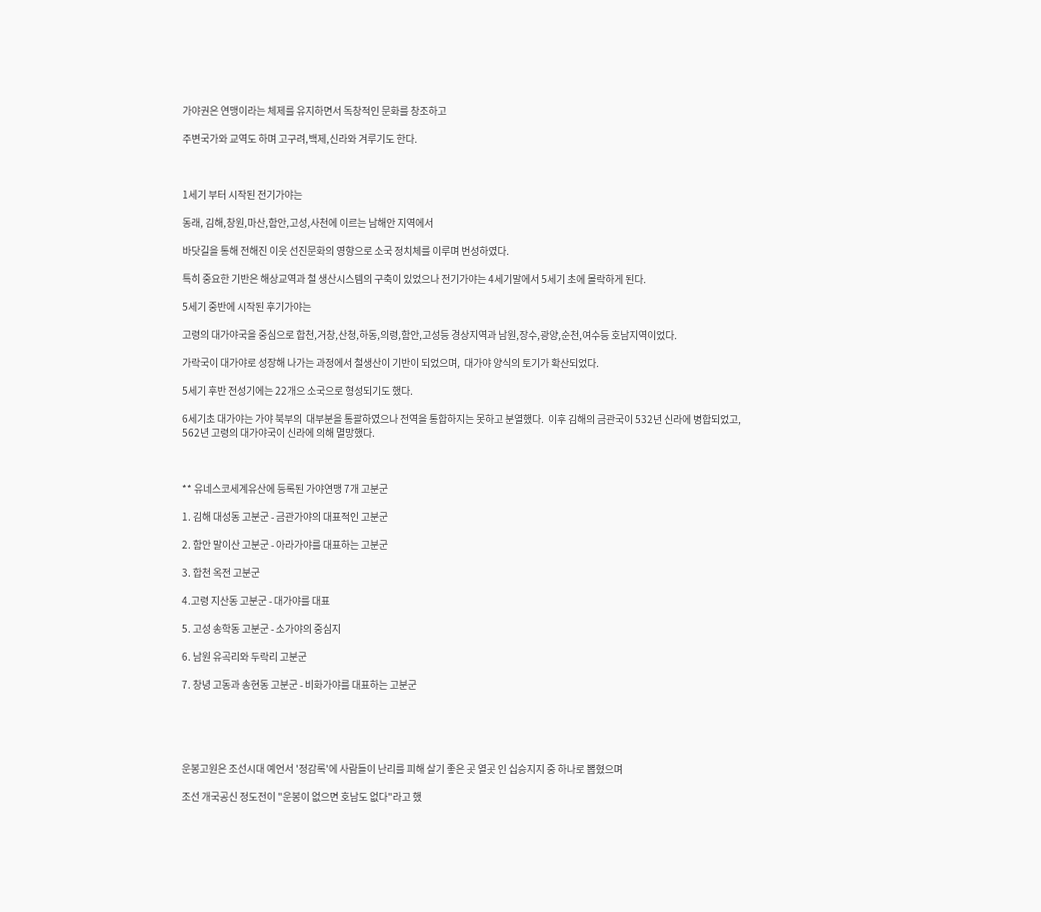가야권은 연맹이라는 체제를 유지하면서 독창적인 문화를 창조하고

주변국가와 교역도 하며 고구려,백제,신라와 겨루기도 한다.



1세기 부터 시작된 전기가야는

동래, 김해,창원,마산,함안,고성,사천에 이르는 남해안 지역에서

바닷길을 통해 전해진 이웃 선진문화의 영향으로 소국 정치체를 이루며 번성하였다.

특히 중요한 기반은 해상교역과 철 생산시스템의 구축이 있었으나 전기가야는 4세기말에서 5세기 초에 몰락하게 된다.

5세기 중반에 시작된 후기가야는

고령의 대가야국을 중심으로 합천,거창,산청,하동,의령,함안,고성등 경상지역과 남원,장수,광양,순천,여수등 호남지역이었다.

가락국이 대가야로 성장해 나가는 과정에서 철생산이 기반이 되었으며,  대가야 양식의 토기가 확산되었다.

5세기 후반 전성기에는 22개으 소국으로 형성되기도 했다.

6세기초 대가야는 가야 북부의  대부분을 통괄하였으나 전역을 통합하지는 못하고 분열했다.  이후 김해의 금관국이 532년 신라에 병합되었고, 562년 고령의 대가야국이 신라에 의해 멸망했다.



** 유네스코세계유산에 등록된 가야연맹 7개 고분군

1. 김해 대성동 고분군 - 금관가야의 대표적인 고분군

2. 함안 말이산 고분군 - 아라가야를 대표하는 고분군

3. 합천 옥전 고분군

4.고령 지산동 고분군 - 대가야를 대표

5. 고성 송학동 고분군 - 소가야의 중심지

6. 남원 유곡리와 두락리 고분군

7. 창녕 고동과 송현동 고분군 - 비화가야를 대표하는 고분군





운봉고원은 조선시대 예언서 '정감록'에 사람들이 난리를 피해 살기 좋은 곳 열곳 인 십승지지 중 하나로 뽑혔으며

조선 개국공신 정도전이 "운봉이 없으면 호남도 없다"라고 했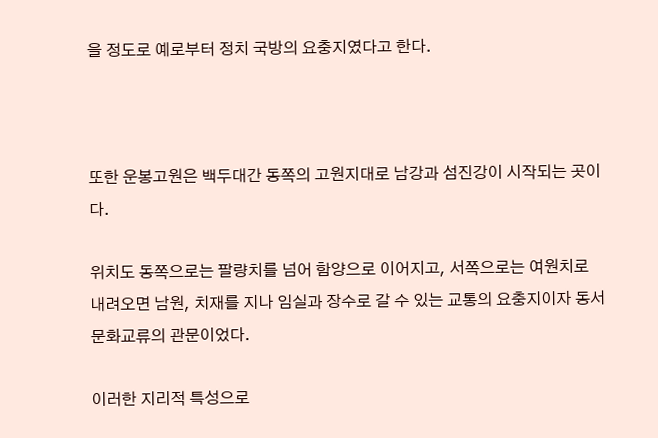을 정도로 예로부터 정치 국방의 요충지였다고 한다.



또한 운봉고원은 백두대간 동쪽의 고원지대로 남강과 섬진강이 시작되는 곳이다.

위치도 동쪽으로는 팔량치를 넘어 함양으로 이어지고, 서쪽으로는 여원치로 내려오면 남원, 치재를 지나 임실과 장수로 갈 수 있는 교통의 요충지이자 동서문화교류의 관문이었다.

이러한 지리적 특성으로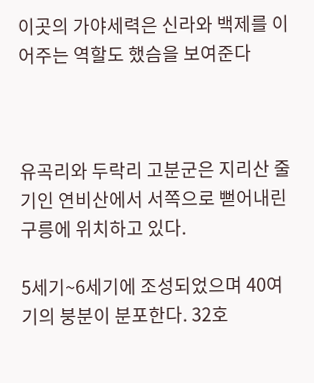이곳의 가야세력은 신라와 백제를 이어주는 역할도 했슴을 보여준다



유곡리와 두락리 고분군은 지리산 줄기인 연비산에서 서쪽으로 뻗어내린 구릉에 위치하고 있다.

5세기~6세기에 조성되었으며 40여기의 붕분이 분포한다. 32호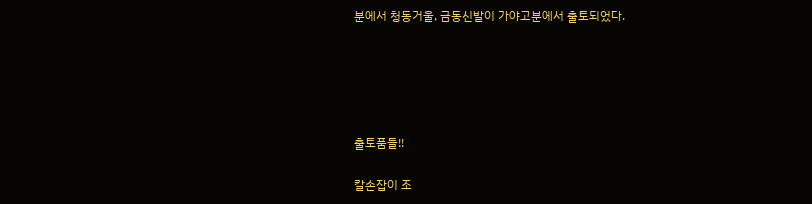분에서 청동거울, 금동신발이 가야고분에서 출토되었다.





출토품들!!

칼손잡이 조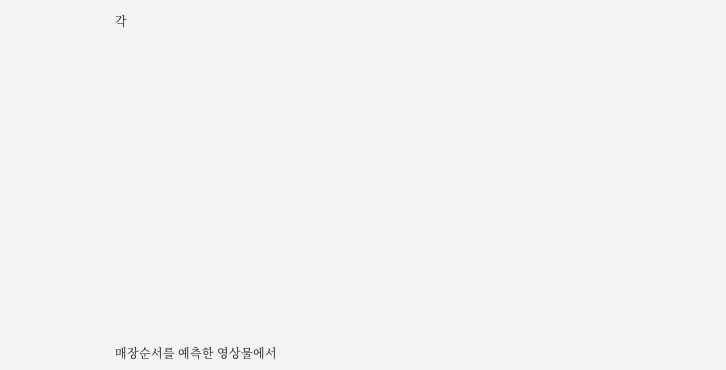각















매장순서를 예측한 영상물에서